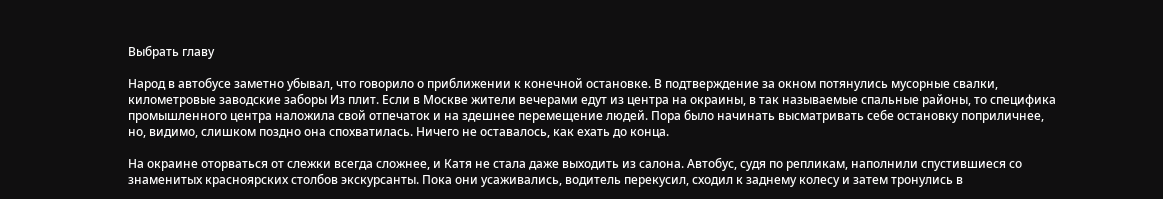Выбрать главу

Народ в автобусе заметно убывал, что говорило о приближении к конечной остановке. В подтверждение за окном потянулись мусорные свалки, километровые заводские заборы Из плит. Если в Москве жители вечерами едут из центра на окраины, в так называемые спальные районы, то специфика промышленного центра наложила свой отпечаток и на здешнее перемещение людей. Пора было начинать высматривать себе остановку поприличнее, но, видимо, слишком поздно она спохватилась. Ничего не оставалось, как ехать до конца.

На окраине оторваться от слежки всегда сложнее, и Катя не стала даже выходить из салона. Автобус, судя по репликам, наполнили спустившиеся со знаменитых красноярских столбов экскурсанты. Пока они усаживались, водитель перекусил, сходил к заднему колесу и затем тронулись в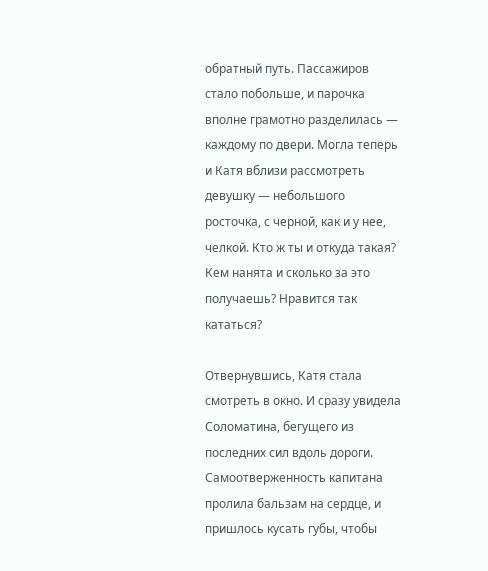обратный путь. Пассажиров стало побольше, и парочка вполне грамотно разделилась — каждому по двери. Могла теперь и Катя вблизи рассмотреть девушку — небольшого росточка, с черной, как и у нее, челкой. Кто ж ты и откуда такая? Кем нанята и сколько за это получаешь? Нравится так кататься?

Отвернувшись, Катя стала смотреть в окно. И сразу увидела Соломатина, бегущего из последних сил вдоль дороги. Самоотверженность капитана пролила бальзам на сердце, и пришлось кусать губы, чтобы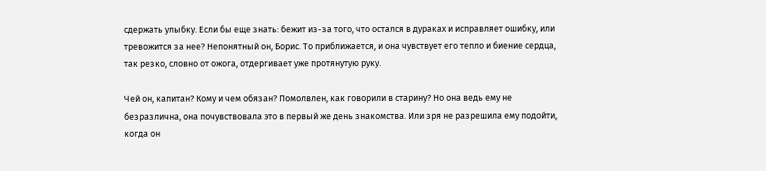сдержать улыбку. Если бы еще знать: бежит из-за того, что остался в дураках и исправляет ошибку, или тревожится за нее? Непонятный он, Борис. То приближается, и она чувствует его тепло и биение сердца, так резко, словно от ожога, отдергивает уже протянутую руку.

Чей он, капитан? Кому и чем обязан? Помолвлен, как говорили в старину? Но она ведь ему не безразлична, она почувствовала это в первый же день знакомства. Или зря не разрешила ему подойти, когда он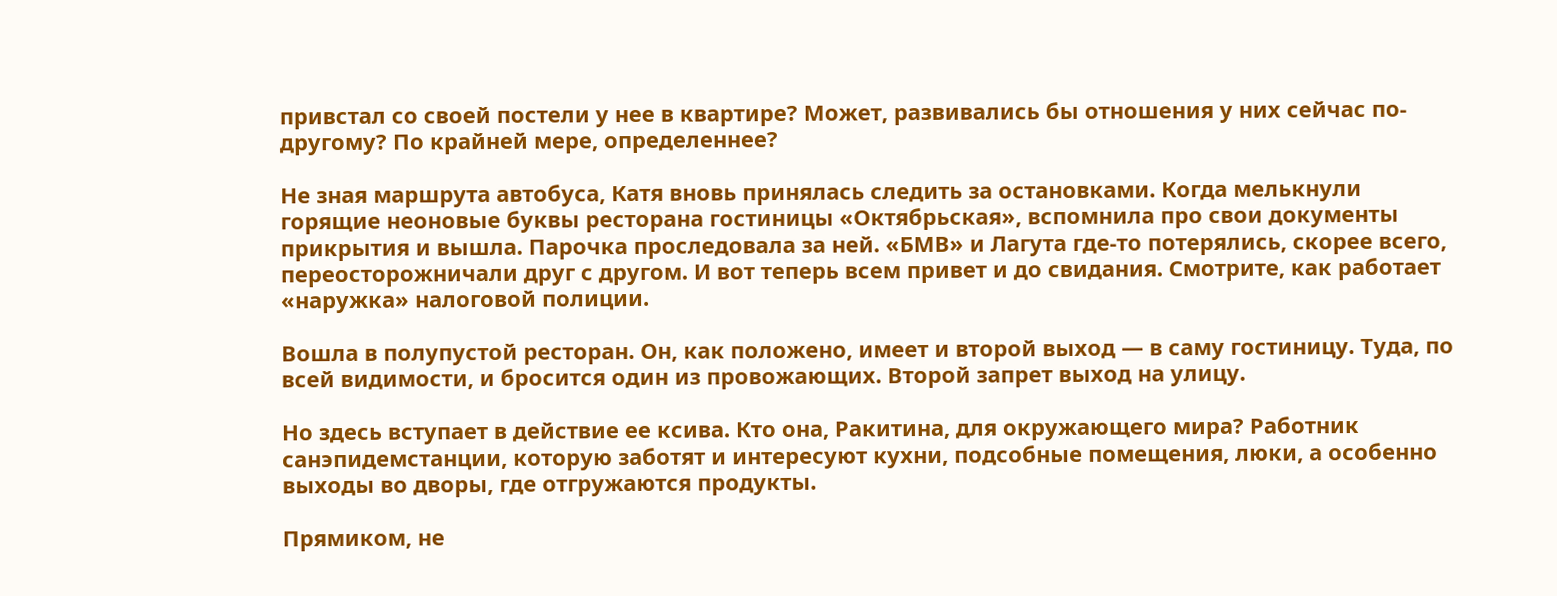привстал со своей постели у нее в квартире? Может, развивались бы отношения у них сейчас по-другому? По крайней мере, определеннее?

Не зная маршрута автобуса, Катя вновь принялась следить за остановками. Когда мелькнули горящие неоновые буквы ресторана гостиницы «Октябрьская», вспомнила про свои документы прикрытия и вышла. Парочка проследовала за ней. «БМВ» и Лагута где-то потерялись, скорее всего, переосторожничали друг с другом. И вот теперь всем привет и до свидания. Смотрите, как работает «наружка» налоговой полиции.

Вошла в полупустой ресторан. Он, как положено, имеет и второй выход — в саму гостиницу. Туда, по всей видимости, и бросится один из провожающих. Второй запрет выход на улицу.

Но здесь вступает в действие ее ксива. Кто она, Ракитина, для окружающего мира? Работник санэпидемстанции, которую заботят и интересуют кухни, подсобные помещения, люки, а особенно выходы во дворы, где отгружаются продукты.

Прямиком, не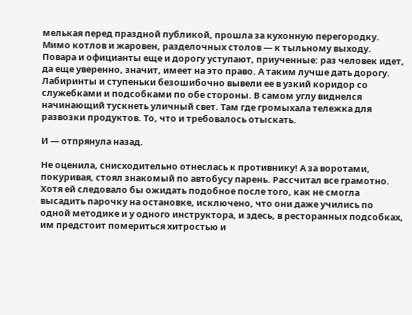мелькая перед праздной публикой, прошла за кухонную перегородку. Мимо котлов и жаровен, разделочных столов — к тыльному выходу. Повара и официанты еще и дорогу уступают, приученные: раз человек идет, да еще уверенно, значит, имеет на это право. А таким лучше дать дорогу. Лабиринты и ступеньки безошибочно вывели ее в узкий коридор со служебками и подсобками по обе стороны. В самом углу виднелся начинающий тускнеть уличный свет. Там где громыхала тележка для развозки продуктов. То, что и требовалось отыскать.

И — отпрянула назад.

Не оценила, снисходительно отнеслась к противнику! А за воротами, покуривая, стоял знакомый по автобусу парень. Рассчитал все грамотно. Хотя ей следовало бы ожидать подобное после того, как не смогла высадить парочку на остановке, исключено, что они даже учились по одной методике и у одного инструктора, и здесь, в ресторанных подсобках, им предстоит помериться хитростью и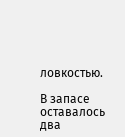ловкостью.

В запасе оставалось два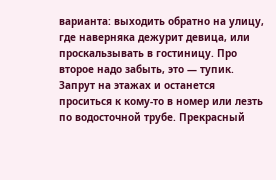варианта: выходить обратно на улицу, где наверняка дежурит девица, или проскальзывать в гостиницу. Про второе надо забыть, это — тупик. Запрут на этажах и останется проситься к кому-то в номер или лезть по водосточной трубе. Прекрасный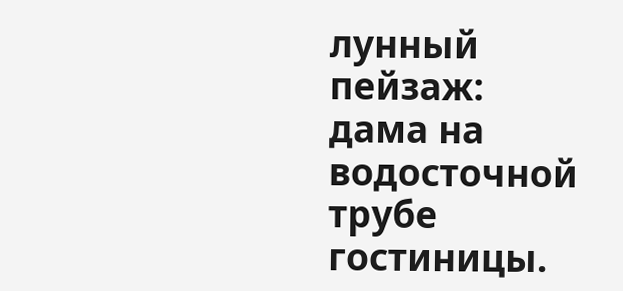лунный пейзаж: дама на водосточной трубе гостиницы.